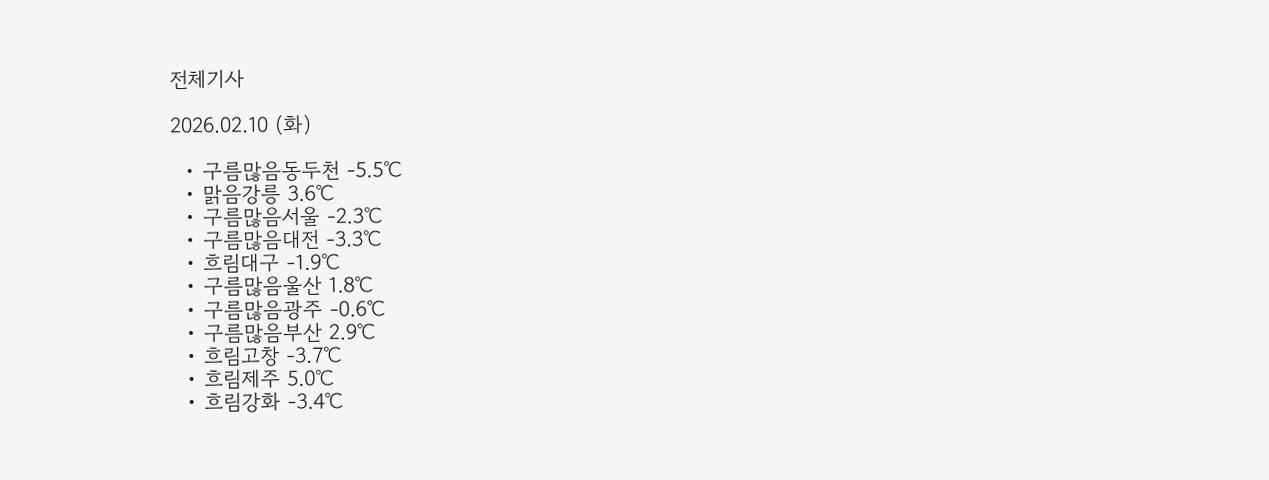전체기사

2026.02.10 (화)

  • 구름많음동두천 -5.5℃
  • 맑음강릉 3.6℃
  • 구름많음서울 -2.3℃
  • 구름많음대전 -3.3℃
  • 흐림대구 -1.9℃
  • 구름많음울산 1.8℃
  • 구름많음광주 -0.6℃
  • 구름많음부산 2.9℃
  • 흐림고창 -3.7℃
  • 흐림제주 5.0℃
  • 흐림강화 -3.4℃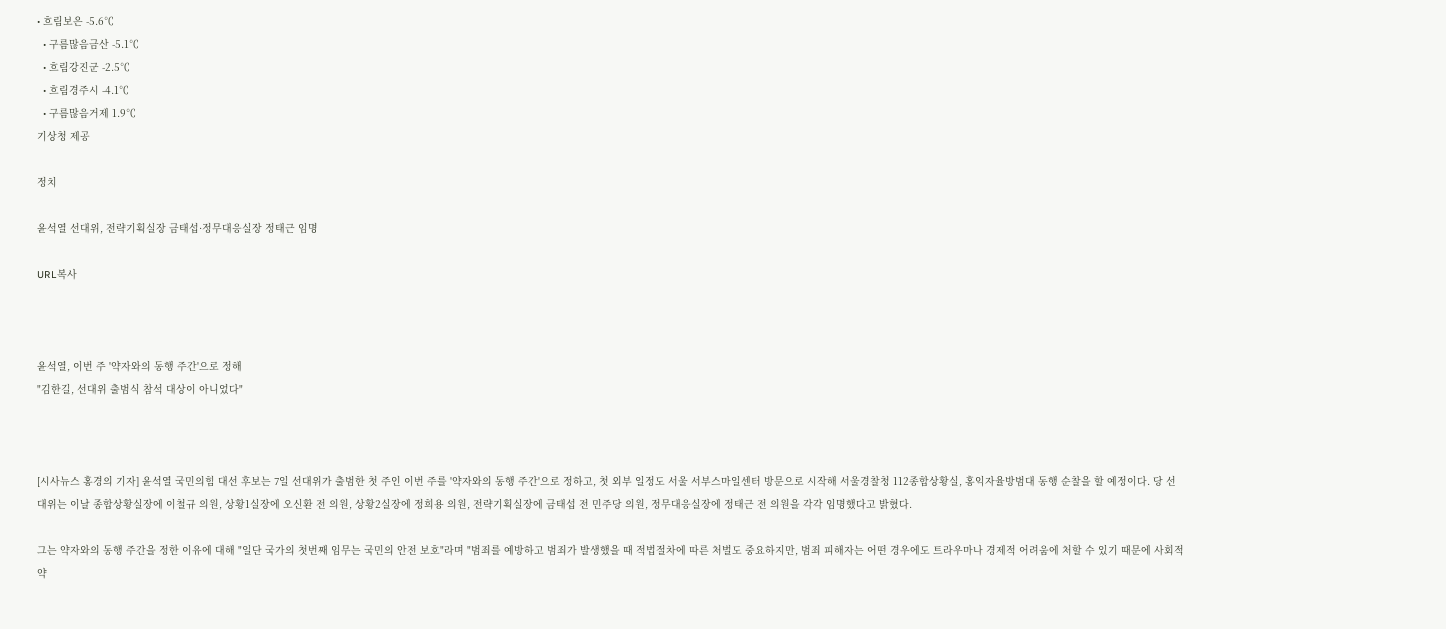• 흐림보은 -5.6℃
  • 구름많음금산 -5.1℃
  • 흐림강진군 -2.5℃
  • 흐림경주시 -4.1℃
  • 구름많음거제 1.9℃
기상청 제공

정치

윤석열 선대위, 전략기획실장 금태섭·정무대응실장 정태근 임명

URL복사



윤석열, 이번 주 '약자와의 동행 주간'으로 정해
"김한길, 선대위 출범식 참석 대상이 아니었다"



[시사뉴스 홍경의 기자] 윤석열 국민의힘 대선 후보는 7일 선대위가 출범한 첫 주인 이번 주를 '약자와의 동행 주간'으로 정하고, 첫 외부 일정도 서울 서부스마일센터 방문으로 시작해 서울경찰청 112종합상황실, 홍익자율방범대 동행 순찰을 할 예정이다. 당 선대위는 이날 종합상황실장에 이철규 의원, 상황1실장에 오신환 전 의원, 상황2실장에 정희용 의원, 전략기획실장에 금태섭 전 민주당 의원, 정무대응실장에 정태근 전 의원을 각각 임명했다고 밝혔다.

그는 약자와의 동행 주간을 정한 이유에 대해 "일단 국가의 첫번째 임무는 국민의 안전 보호"라며 "범죄를 예방하고 범죄가 발생했을 때 적법절차에 따른 처벌도 중요하지만, 범죄 피해자는 어떤 경우에도 트라우마나 경제적 어려움에 처할 수 있기 때문에 사회적 약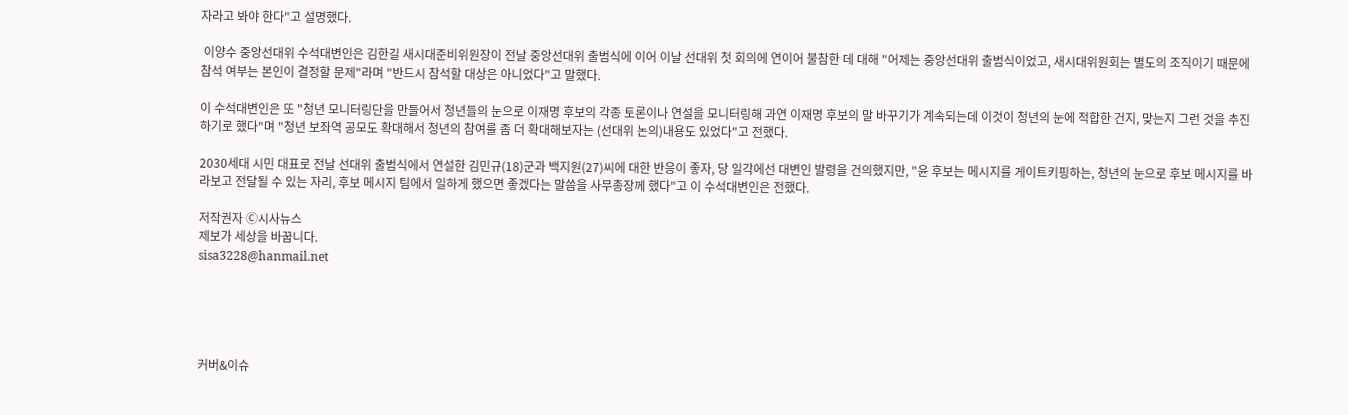자라고 봐야 한다"고 설명했다.

 이양수 중앙선대위 수석대변인은 김한길 새시대준비위원장이 전날 중앙선대위 출범식에 이어 이날 선대위 첫 회의에 연이어 불참한 데 대해 "어제는 중앙선대위 출범식이었고, 새시대위원회는 별도의 조직이기 때문에 참석 여부는 본인이 결정할 문제"라며 "반드시 참석할 대상은 아니었다"고 말했다.

이 수석대변인은 또 "청년 모니터링단을 만들어서 청년들의 눈으로 이재명 후보의 각종 토론이나 연설을 모니터링해 과연 이재명 후보의 말 바꾸기가 계속되는데 이것이 청년의 눈에 적합한 건지, 맞는지 그런 것을 추진하기로 했다"며 "청년 보좌역 공모도 확대해서 청년의 참여를 좀 더 확대해보자는 (선대위 논의)내용도 있었다"고 전했다.

2030세대 시민 대표로 전날 선대위 출범식에서 연설한 김민규(18)군과 백지원(27)씨에 대한 반응이 좋자, 당 일각에선 대변인 발령을 건의했지만, "윤 후보는 메시지를 게이트키핑하는, 청년의 눈으로 후보 메시지를 바라보고 전달될 수 있는 자리, 후보 메시지 팀에서 일하게 했으면 좋겠다는 말씀을 사무총장께 했다"고 이 수석대변인은 전했다.

저작권자 Ⓒ시사뉴스
제보가 세상을 바꿉니다.
sisa3228@hanmail.net





커버&이슈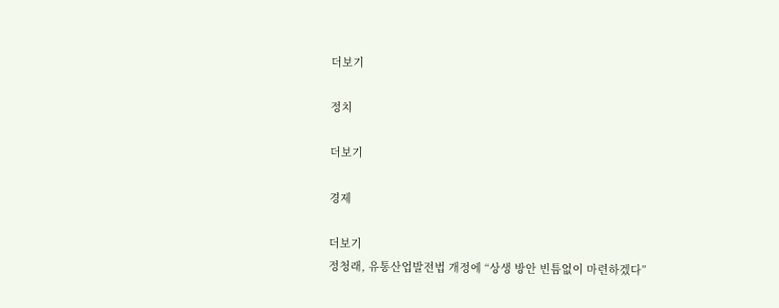더보기

정치

더보기

경제

더보기
정청래, 유통산업발전법 개정에 “상생 방안 빈틈없이 마련하겠다”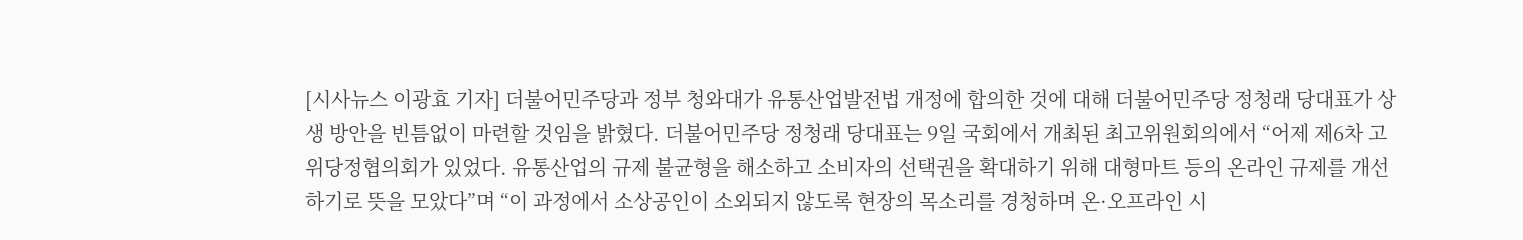[시사뉴스 이광효 기자] 더불어민주당과 정부 청와대가 유통산업발전법 개정에 합의한 것에 대해 더불어민주당 정청래 당대표가 상생 방안을 빈틈없이 마련할 것임을 밝혔다. 더불어민주당 정청래 당대표는 9일 국회에서 개최된 최고위원회의에서 “어제 제6차 고위당정협의회가 있었다. 유통산업의 규제 불균형을 해소하고 소비자의 선택권을 확대하기 위해 대형마트 등의 온라인 규제를 개선하기로 뜻을 모았다”며 “이 과정에서 소상공인이 소외되지 않도록 현장의 목소리를 경청하며 온·오프라인 시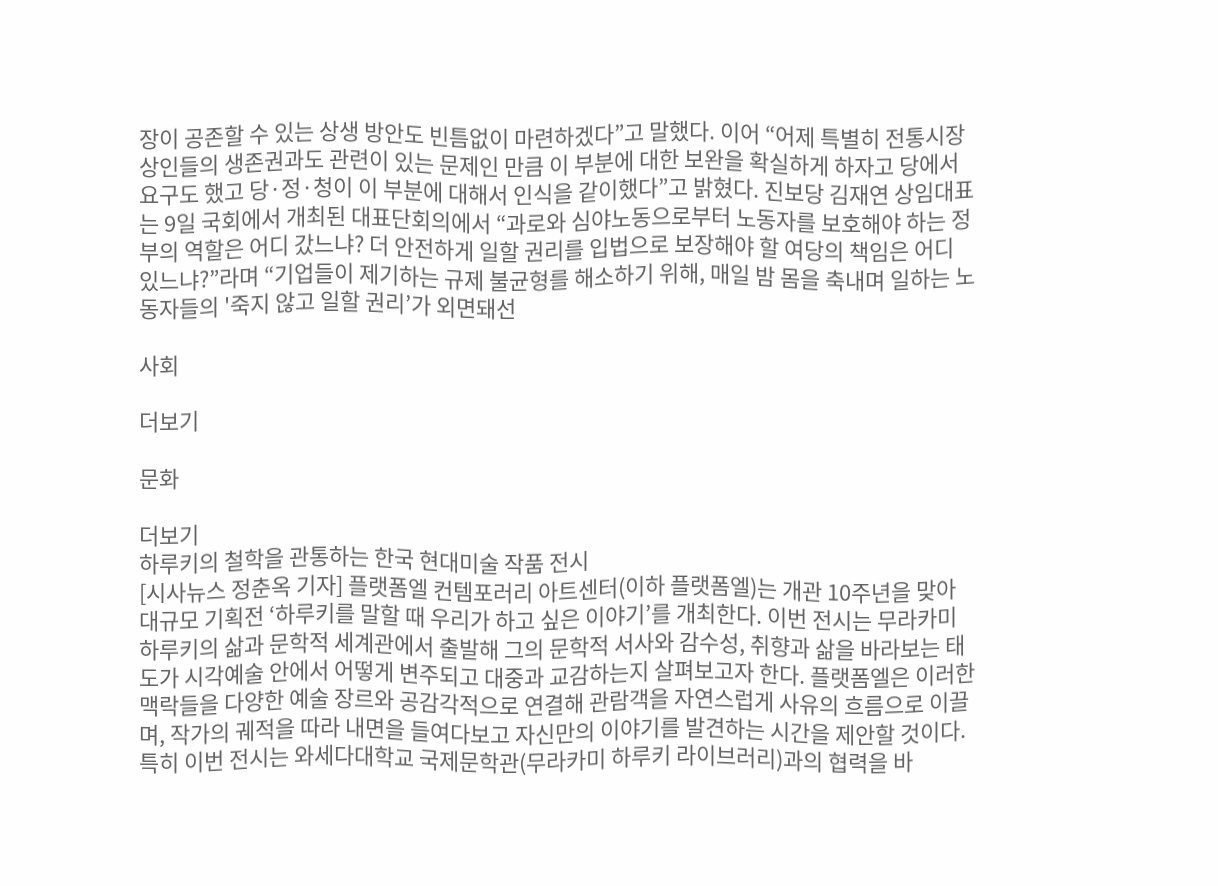장이 공존할 수 있는 상생 방안도 빈틈없이 마련하겠다”고 말했다. 이어 “어제 특별히 전통시장 상인들의 생존권과도 관련이 있는 문제인 만큼 이 부분에 대한 보완을 확실하게 하자고 당에서 요구도 했고 당·정·청이 이 부분에 대해서 인식을 같이했다”고 밝혔다. 진보당 김재연 상임대표는 9일 국회에서 개최된 대표단회의에서 “과로와 심야노동으로부터 노동자를 보호해야 하는 정부의 역할은 어디 갔느냐? 더 안전하게 일할 권리를 입법으로 보장해야 할 여당의 책임은 어디 있느냐?”라며 “기업들이 제기하는 규제 불균형를 해소하기 위해, 매일 밤 몸을 축내며 일하는 노동자들의 '죽지 않고 일할 권리’가 외면돼선

사회

더보기

문화

더보기
하루키의 철학을 관통하는 한국 현대미술 작품 전시
[시사뉴스 정춘옥 기자] 플랫폼엘 컨템포러리 아트센터(이하 플랫폼엘)는 개관 10주년을 맞아 대규모 기획전 ‘하루키를 말할 때 우리가 하고 싶은 이야기’를 개최한다. 이번 전시는 무라카미 하루키의 삶과 문학적 세계관에서 출발해 그의 문학적 서사와 감수성, 취향과 삶을 바라보는 태도가 시각예술 안에서 어떻게 변주되고 대중과 교감하는지 살펴보고자 한다. 플랫폼엘은 이러한 맥락들을 다양한 예술 장르와 공감각적으로 연결해 관람객을 자연스럽게 사유의 흐름으로 이끌며, 작가의 궤적을 따라 내면을 들여다보고 자신만의 이야기를 발견하는 시간을 제안할 것이다. 특히 이번 전시는 와세다대학교 국제문학관(무라카미 하루키 라이브러리)과의 협력을 바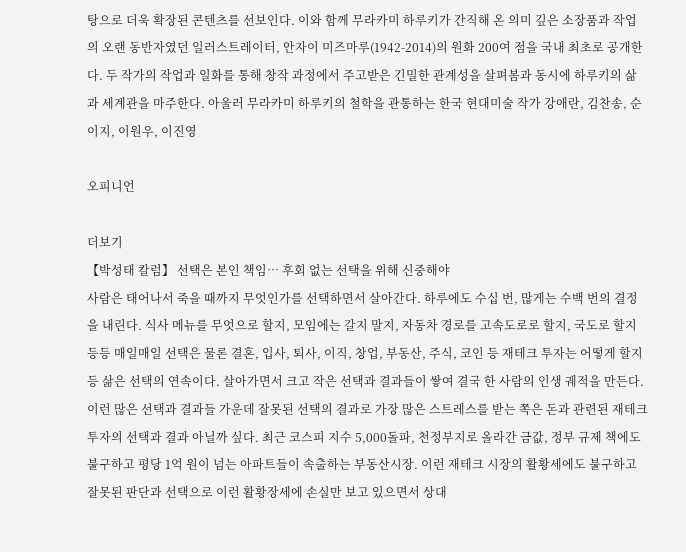탕으로 더욱 확장된 콘텐츠를 선보인다. 이와 함께 무라카미 하루키가 간직해 온 의미 깊은 소장품과 작업의 오랜 동반자였던 일러스트레이터, 안자이 미즈마루(1942-2014)의 원화 200여 점을 국내 최초로 공개한다. 두 작가의 작업과 일화를 통해 창작 과정에서 주고받은 긴밀한 관계성을 살펴봄과 동시에 하루키의 삶과 세계관을 마주한다. 아울러 무라카미 하루키의 철학을 관통하는 한국 현대미술 작가 강애란, 김찬송, 순이지, 이원우, 이진영

오피니언

더보기
【박성태 칼럼】 선택은 본인 책임… 후회 없는 선택을 위해 신중해야
사람은 태어나서 죽을 때까지 무엇인가를 선택하면서 살아간다. 하루에도 수십 번, 많게는 수백 번의 결정을 내린다. 식사 메뉴를 무엇으로 할지, 모임에는 갈지 말지, 자동차 경로를 고속도로로 할지, 국도로 할지 등등 매일매일 선택은 물론 결혼, 입사, 퇴사, 이직, 창업, 부동산, 주식, 코인 등 재테크 투자는 어떻게 할지 등 삶은 선택의 연속이다. 살아가면서 크고 작은 선택과 결과들이 쌓여 결국 한 사람의 인생 궤적을 만든다. 이런 많은 선택과 결과들 가운데 잘못된 선택의 결과로 가장 많은 스트레스를 받는 쪽은 돈과 관련된 재테크 투자의 선택과 결과 아닐까 싶다. 최근 코스피 지수 5,000돌파, 천정부지로 올라간 금값, 정부 규제 책에도 불구하고 평당 1억 원이 넘는 아파트들이 속출하는 부동산시장. 이런 재테크 시장의 활황세에도 불구하고 잘못된 판단과 선택으로 이런 활황장세에 손실만 보고 있으면서 상대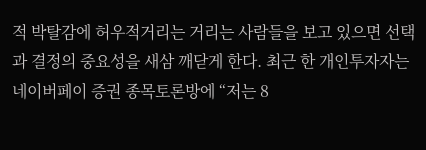적 박탈감에 허우적거리는 거리는 사람들을 보고 있으면 선택과 결정의 중요성을 새삼 깨닫게 한다. 최근 한 개인투자자는 네이버페이 증권 종목토론방에 “저는 8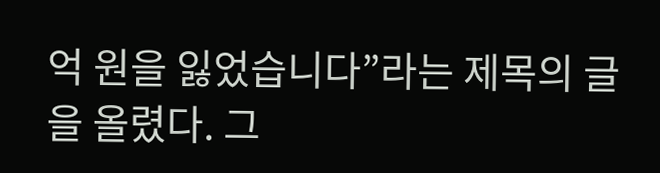억 원을 잃었습니다”라는 제목의 글을 올렸다. 그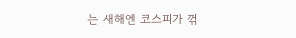는 새해엔 코스피가 꺾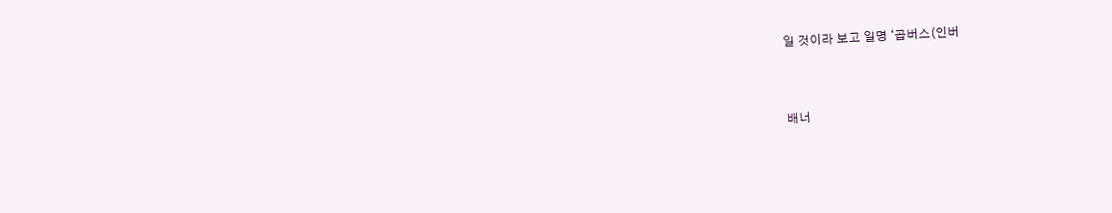일 것이라 보고 일명 ‘곱버스(인버


배너